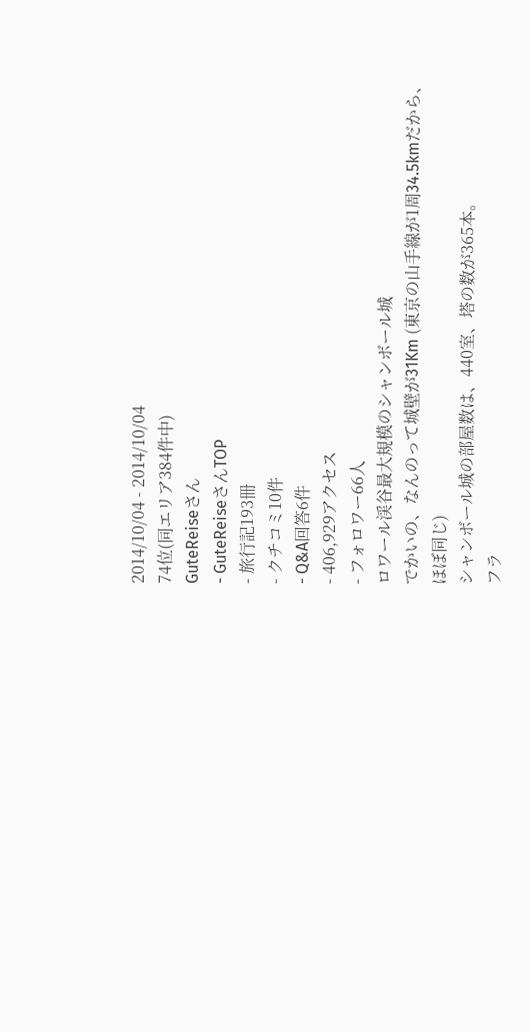2014/10/04 - 2014/10/04
74位(同エリア384件中)
GuteReiseさん
- GuteReiseさんTOP
- 旅行記193冊
- クチコミ10件
- Q&A回答6件
- 406,929アクセス
- フォロワー66人
ロワール渓谷最大規模のシャンボール城
でかいの、なんのって城壁が31Km (東京の山手線が1周34.5kmだから、ほぼ同じ)
シャンボール城の部屋数は、440室、塔の数が365本。
フラ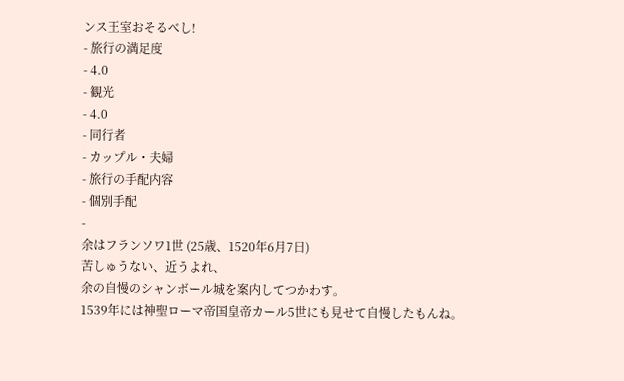ンス王室おそるべし!
- 旅行の満足度
- 4.0
- 観光
- 4.0
- 同行者
- カップル・夫婦
- 旅行の手配内容
- 個別手配
-
余はフランソワ1世 (25歳、1520年6月7日)
苦しゅうない、近うよれ、
余の自慢のシャンボール城を案内してつかわす。
1539年には神聖ローマ帝国皇帝カール5世にも見せて自慢したもんね。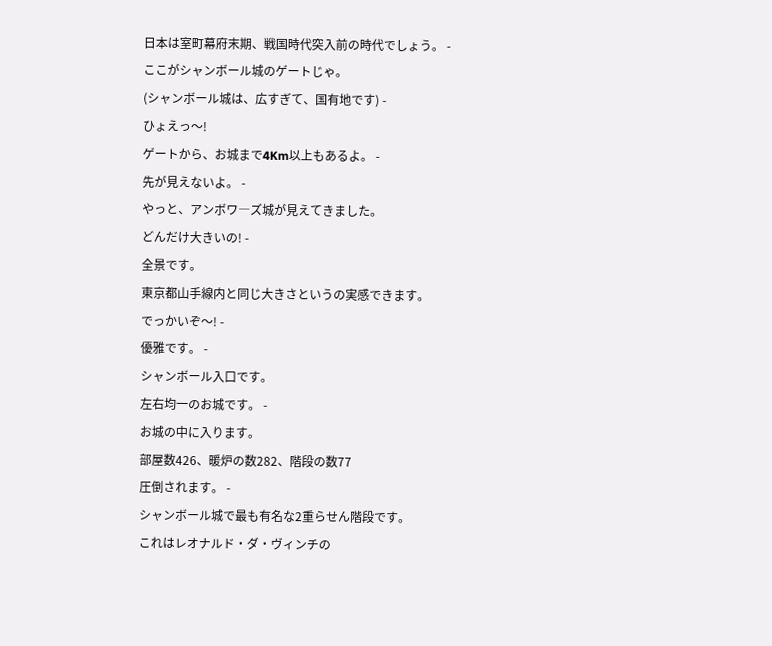日本は室町幕府末期、戦国時代突入前の時代でしょう。 -
ここがシャンボール城のゲートじゃ。
(シャンボール城は、広すぎて、国有地です) -
ひょえっ〜!
ゲートから、お城まで4Km以上もあるよ。 -
先が見えないよ。 -
やっと、アンボワ―ズ城が見えてきました。
どんだけ大きいの! -
全景です。
東京都山手線内と同じ大きさというの実感できます。
でっかいぞ〜! -
優雅です。 -
シャンボール入口です。
左右均一のお城です。 -
お城の中に入ります。
部屋数426、暖炉の数282、階段の数77
圧倒されます。 -
シャンボール城で最も有名な2重らせん階段です。
これはレオナルド・ダ・ヴィンチの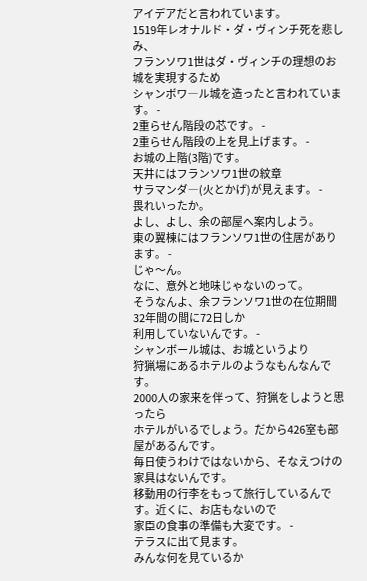アイデアだと言われています。
1519年レオナルド・ダ・ヴィンチ死を悲しみ、
フランソワ1世はダ・ヴィンチの理想のお城を実現するため
シャンボワ―ル城を造ったと言われています。 -
2重らせん階段の芯です。 -
2重らせん階段の上を見上げます。 -
お城の上階(3階)です。
天井にはフランソワ1世の紋章
サラマンダ―(火とかげ)が見えます。 -
畏れいったか。
よし、よし、余の部屋へ案内しよう。
東の翼棟にはフランソワ1世の住居があります。 -
じゃ〜ん。
なに、意外と地味じゃないのって。
そうなんよ、余フランソワ1世の在位期間32年間の間に72日しか
利用していないんです。 -
シャンボール城は、お城というより
狩猟場にあるホテルのようなもんなんです。
2000人の家来を伴って、狩猟をしようと思ったら
ホテルがいるでしょう。だから426室も部屋があるんです。
毎日使うわけではないから、そなえつけの家具はないんです。
移動用の行李をもって旅行しているんです。近くに、お店もないので
家臣の食事の準備も大変です。 -
テラスに出て見ます。
みんな何を見ているか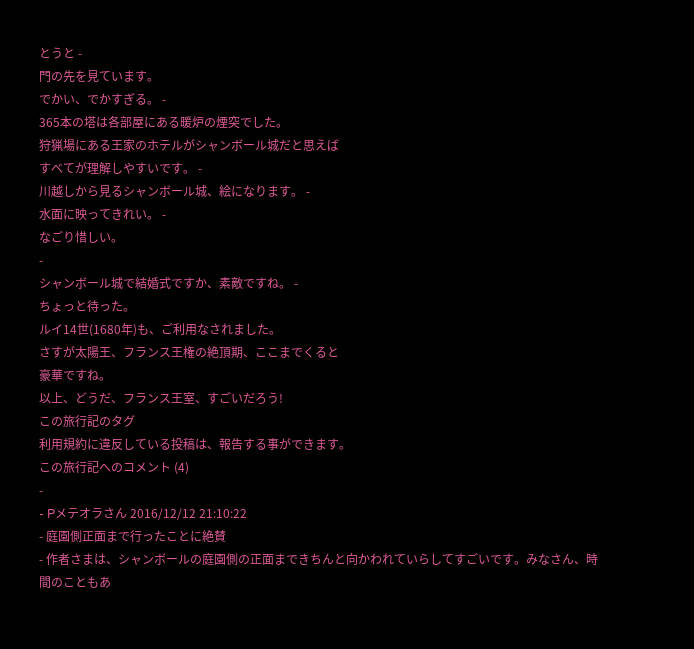とうと -
門の先を見ています。
でかい、でかすぎる。 -
365本の塔は各部屋にある暖炉の煙突でした。
狩猟場にある王家のホテルがシャンボール城だと思えば
すべてが理解しやすいです。 -
川越しから見るシャンボール城、絵になります。 -
水面に映ってきれい。 -
なごり惜しい。
-
シャンボール城で結婚式ですか、素敵ですね。 -
ちょっと待った。
ルイ14世(1680年)も、ご利用なされました。
さすが太陽王、フランス王権の絶頂期、ここまでくると
豪華ですね。
以上、どうだ、フランス王室、すごいだろう!
この旅行記のタグ
利用規約に違反している投稿は、報告する事ができます。
この旅行記へのコメント (4)
-
- Pメテオラさん 2016/12/12 21:10:22
- 庭園側正面まで行ったことに絶賛
- 作者さまは、シャンボールの庭園側の正面まできちんと向かわれていらしてすごいです。みなさん、時間のこともあ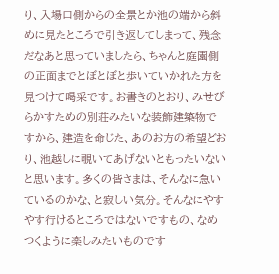り、入場口側からの全景とか池の端から斜めに見たところで引き返してしまって、残念だなあと思っていましたら、ちゃんと庭園側の正面までとぼとぼと歩いていかれた方を見つけて喝采です。お書きのとおり、みせびらかすための別荘みたいな装飾建築物ですから、建造を命じた、あのお方の希望どおり、池越しに覗いてあげないともったいないと思います。多くの皆さまは、そんなに急いているのかな、と寂しい気分。そんなにやすやす行けるところではないですもの、なめつくように楽しみたいものです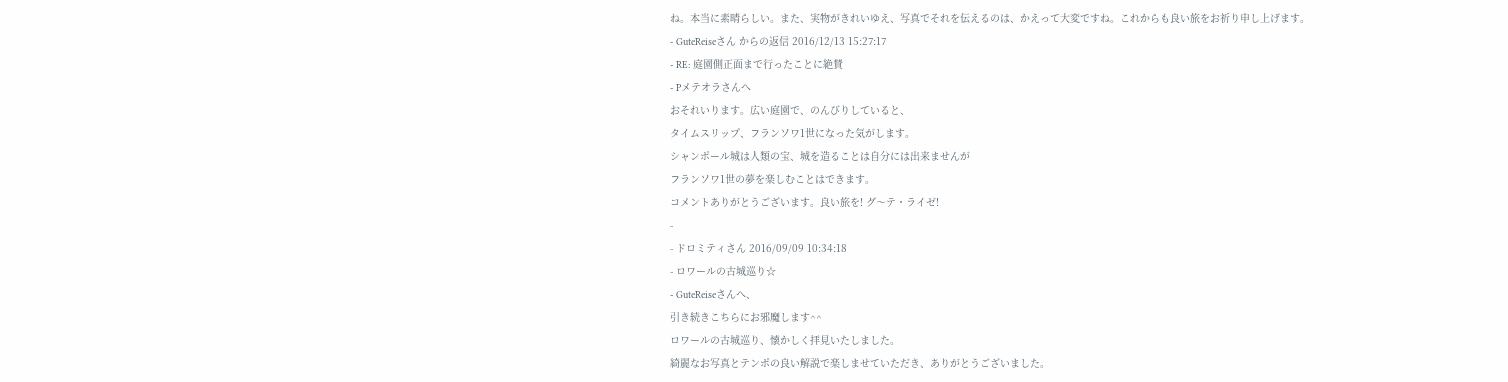ね。本当に素晴らしい。また、実物がきれいゆえ、写真でそれを伝えるのは、かえって大変ですね。これからも良い旅をお祈り申し上げます。
- GuteReiseさん からの返信 2016/12/13 15:27:17
- RE: 庭園側正面まで行ったことに絶賛
- Pメテオラさんへ
おそれいります。広い庭園で、のんびりしていると、
タイムスリップ、フランソワ1世になった気がします。
シャンポール城は人類の宝、城を造ることは自分には出来ませんが
フランソワ1世の夢を楽しむことはできます。
コメントありがとうございます。良い旅を! グ〜テ・ライゼ!
-
- ドロミティさん 2016/09/09 10:34:18
- ロワールの古城巡り☆
- GuteReiseさんへ、
引き続きこちらにお邪魔します^^
ロワールの古城巡り、懐かしく拝見いたしました。
綺麗なお写真とテンポの良い解説で楽しませていただき、ありがとうございました。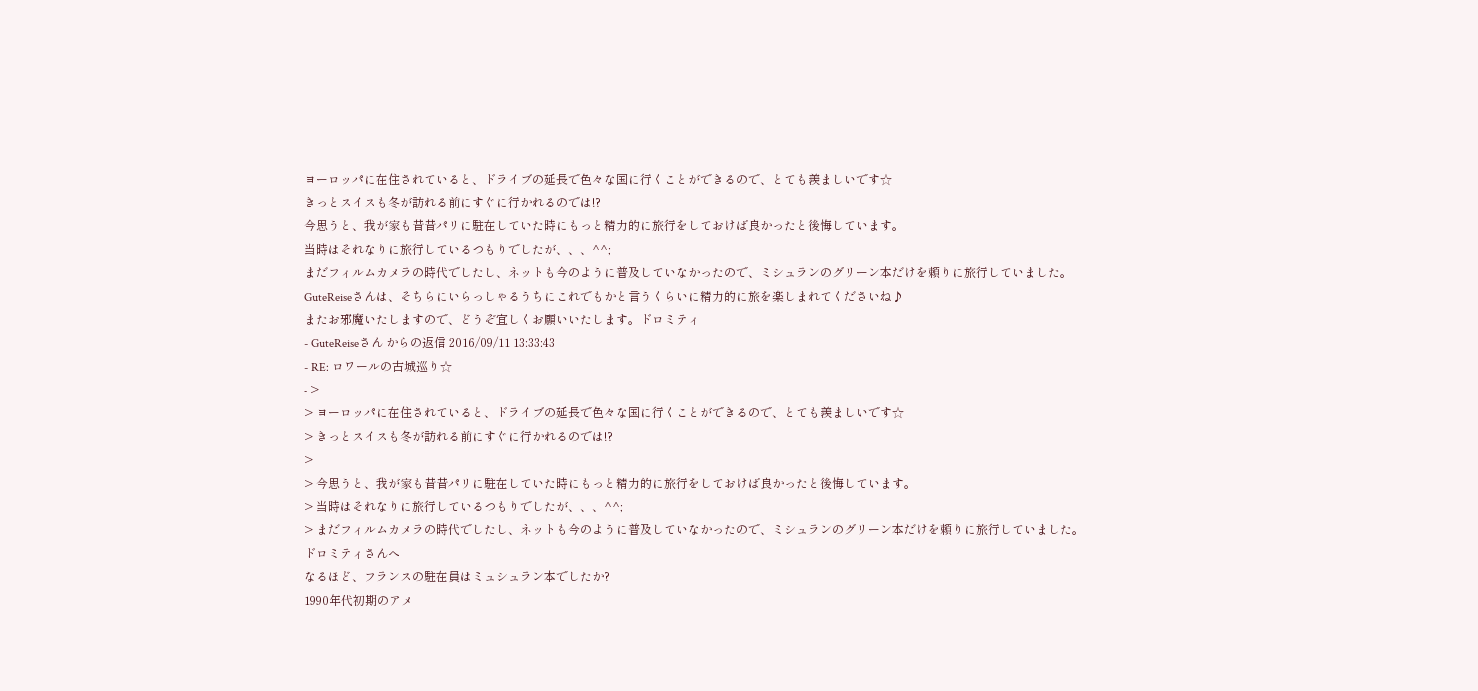ヨーロッパに在住されていると、ドライブの延長で色々な国に行くことができるので、とても羨ましいです☆
きっとスイスも冬が訪れる前にすぐに行かれるのでは!?
今思うと、我が家も昔昔パリに駐在していた時にもっと精力的に旅行をしておけば良かったと後悔しています。
当時はそれなりに旅行しているつもりでしたが、、、^^;
まだフィルムカメラの時代でしたし、ネットも今のように普及していなかったので、ミシュランのグリーン本だけを頼りに旅行していました。
GuteReiseさんは、そちらにいらっしゃるうちにこれでもかと言うくらいに精力的に旅を楽しまれてくださいね♪
またお邪魔いたしますので、どうぞ宜しくお願いいたします。ドロミティ
- GuteReiseさん からの返信 2016/09/11 13:33:43
- RE: ロワールの古城巡り☆
- >
> ヨーロッパに在住されていると、ドライブの延長で色々な国に行くことができるので、とても羨ましいです☆
> きっとスイスも冬が訪れる前にすぐに行かれるのでは!?
>
> 今思うと、我が家も昔昔パリに駐在していた時にもっと精力的に旅行をしておけば良かったと後悔しています。
> 当時はそれなりに旅行しているつもりでしたが、、、^^;
> まだフィルムカメラの時代でしたし、ネットも今のように普及していなかったので、ミシュランのグリーン本だけを頼りに旅行していました。
ドロミティさんへ
なるほど、フランスの駐在員はミュシュラン本でしたか?
1990年代初期のアメ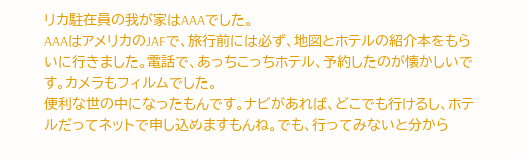リカ駐在員の我が家はAAAでした。
AAAはアメリカのJAFで、旅行前には必ず、地図とホテルの紹介本をもらいに行きました。電話で、あっちこっちホテル、予約したのが懐かしいです。カメラもフィルムでした。
便利な世の中になったもんです。ナビがあれば、どこでも行けるし、ホテルだってネットで申し込めますもんね。でも、行ってみないと分から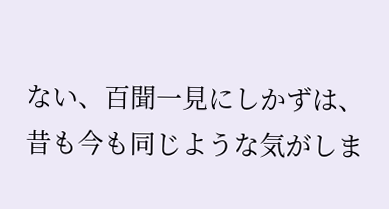ない、百聞一見にしかずは、昔も今も同じような気がしま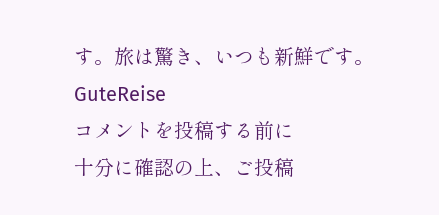す。旅は驚き、いつも新鮮です。
GuteReise
コメントを投稿する前に
十分に確認の上、ご投稿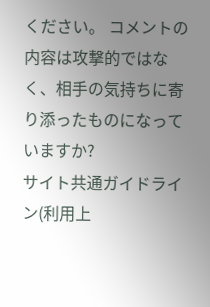ください。 コメントの内容は攻撃的ではなく、相手の気持ちに寄り添ったものになっていますか?
サイト共通ガイドライン(利用上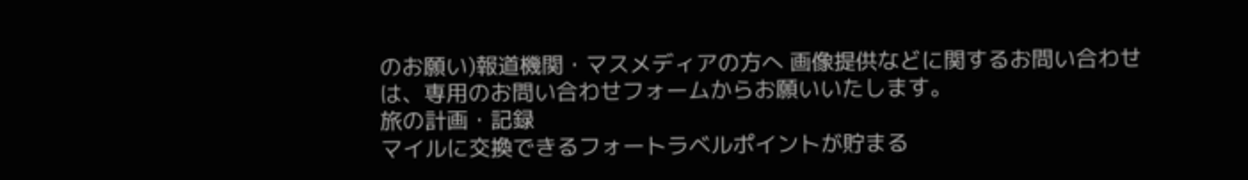のお願い)報道機関・マスメディアの方へ 画像提供などに関するお問い合わせは、専用のお問い合わせフォームからお願いいたします。
旅の計画・記録
マイルに交換できるフォートラベルポイントが貯まる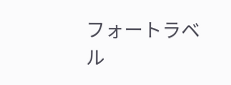フォートラベル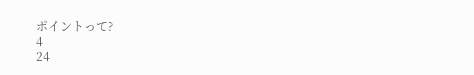ポイントって?
4
24